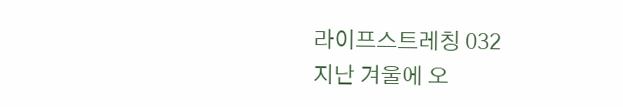라이프스트레칭 032
지난 겨울에 오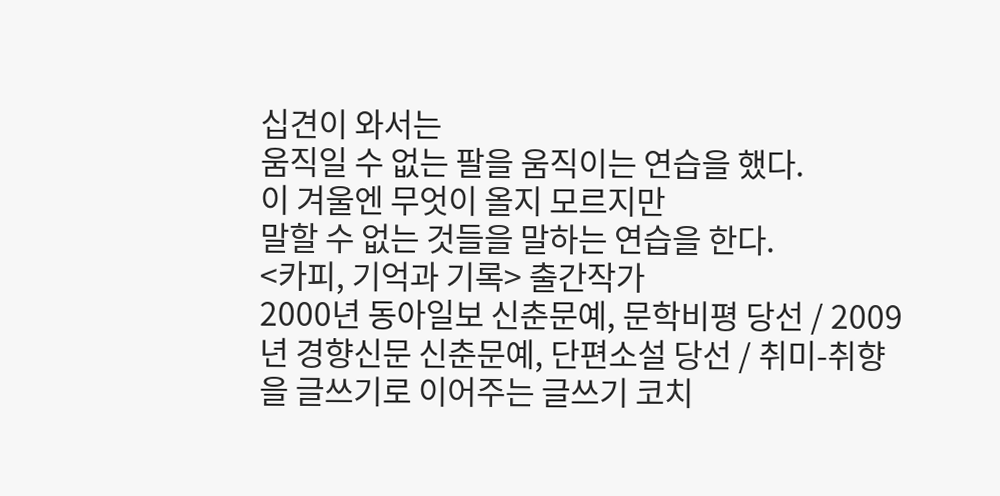십견이 와서는
움직일 수 없는 팔을 움직이는 연습을 했다.
이 겨울엔 무엇이 올지 모르지만
말할 수 없는 것들을 말하는 연습을 한다.
<카피, 기억과 기록> 출간작가
2000년 동아일보 신춘문예, 문학비평 당선 / 2009년 경향신문 신춘문예, 단편소설 당선 / 취미-취향을 글쓰기로 이어주는 글쓰기 코치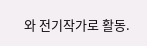와 전기작가로 활동.